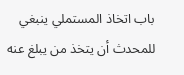باب اتخاذ المستملي ينبغي للمحدث أن يتخذ من يبلغ عنه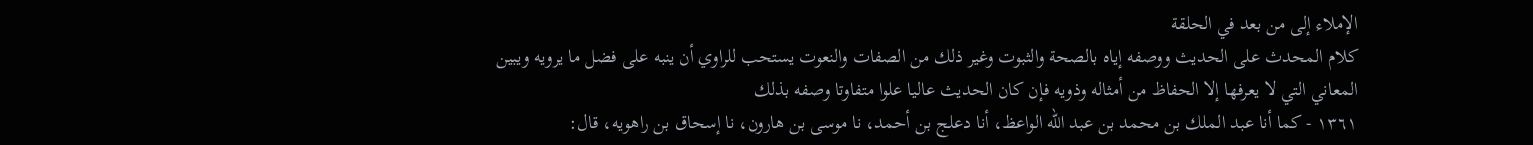الإملاء إلى من بعد في الحلقة
كلام المحدث على الحديث ووصفه إياه بالصحة والثبوت وغير ذلك من الصفات والنعوت يستحب للراوي أن ينبه على فضل ما يرويه ويبين المعاني التي لا يعرفها إلا الحفاظ من أمثاله وذويه فإن كان الحديث عاليا علوا متفاوتا وصفه بذلك
١٣٦١ - كما أنا عبد الملك بن محمد بن عبد الله الواعظ، أنا دعلج بن أحمد، نا موسى بن هارون، نا إسحاق بن راهويه، قال: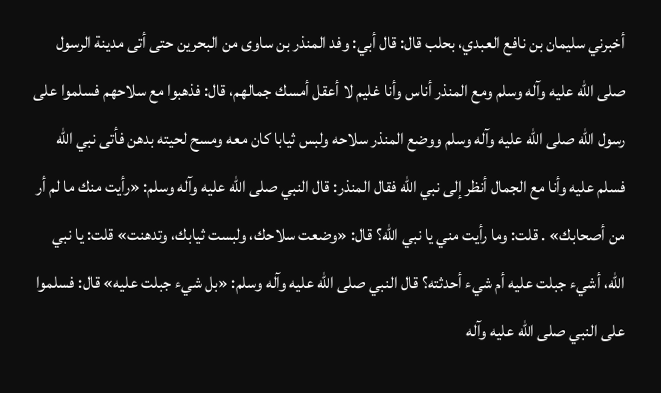أخبرني سليمان بن نافع العبدي، بحلب قال: قال أبي: وفد المنذر بن ساوى من البحرين حتى أتى مدينة الرسول صلى الله عليه وآله وسلم ومع المنذر أناس وأنا غليم لا أعقل أمسك جمالهم، قال: فذهبوا مع سلاحهم فسلموا على رسول الله صلى الله عليه وآله وسلم ووضع المنذر سلاحه ولبس ثيابا كان معه ومسح لحيته بدهن فأتى نبي الله فسلم عليه وأنا مع الجمال أنظر إلى نبي الله فقال المنذر: قال النبي صلى الله عليه وآله وسلم: «رأيت منك ما لم أر من أصحابك» . قلت: وما رأيت مني يا نبي الله؟ قال: «وضعت سلاحك، ولبست ثيابك، وتدهنت» قلت: يا نبي الله، أشيء جبلت عليه أم شيء أحدثته؟ قال النبي صلى الله عليه وآله وسلم: «بل شيء جبلت عليه» قال: فسلموا على النبي صلى الله عليه وآله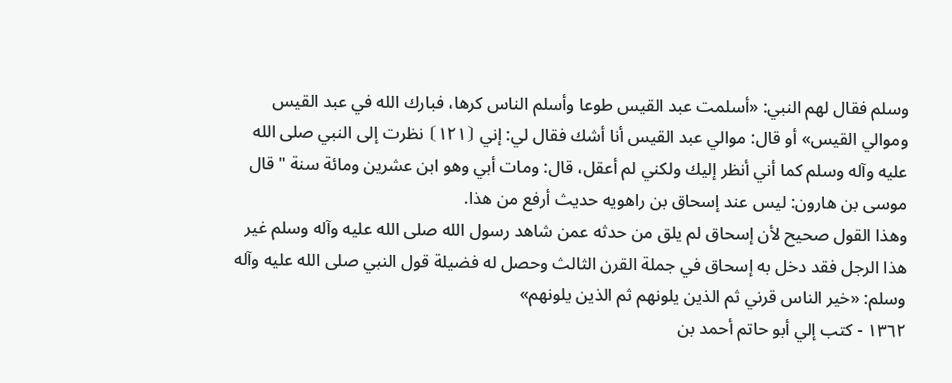وسلم فقال لهم النبي: «أسلمت عبد القيس طوعا وأسلم الناس كرها، فبارك الله في عبد القيس وموالي القيس» أو قال: موالي عبد القيس أنا أشك فقال لي: إني ⦗١٢١⦘ نظرت إلى النبي صلى الله عليه وآله وسلم كما أني أنظر إليك ولكني لم أعقل، قال: ومات أبي وهو ابن عشرين ومائة سنة " قال موسى بن هارون: ليس عند إسحاق بن راهويه حديث أرفع من هذا.
وهذا القول صحيح لأن إسحاق لم يلق من حدثه عمن شاهد رسول الله صلى الله عليه وآله وسلم غير هذا الرجل فقد دخل به إسحاق في جملة القرن الثالث وحصل له فضيلة قول النبي صلى الله عليه وآله وسلم: «خير الناس قرني ثم الذين يلونهم ثم الذين يلونهم»
١٣٦٢ - كتب إلي أبو حاتم أحمد بن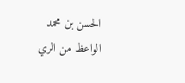الحسن بن محمد الواعظ من الري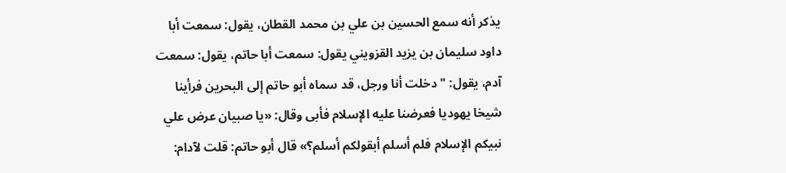يذكر أنه سمع الحسين بن علي بن محمد القطان، يقول: سمعت أبا داود سليمان بن يزيد القزويني يقول: سمعت أبا حاتم، يقول: سمعت آدم، يقول: " دخلت أنا ورجل، قد سماه أبو حاتم إلى البحرين فرأينا شيخا يهوديا فعرضنا عليه الإسلام فأبى وقال: «يا صبيان عرض علي نبيكم الإسلام فلم أسلم أبقولكم أسلم؟» قال أبو حاتم: قلت لآدام: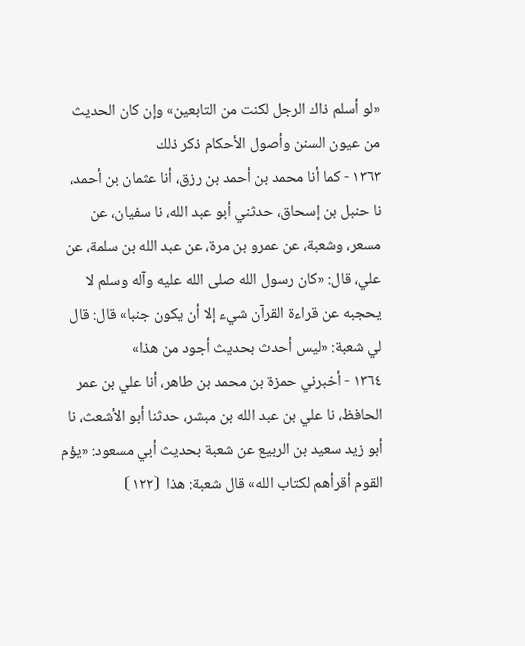«لو أسلم ذاك الرجل لكنت من التابعين» وإن كان الحديث من عيون السنن وأصول الأحكام ذكر ذلك
١٣٦٣ - كما أنا محمد بن أحمد بن رزق، أنا عثمان بن أحمد، نا حنبل بن إسحاق، حدثني أبو عبد الله، نا سفيان، عن مسعر، وشعبة، عن عمرو بن مرة، عن عبد الله بن سلمة، عن علي، قال: «كان رسول الله صلى الله عليه وآله وسلم لا يحجبه عن قراءة القرآن شيء إلا أن يكون جنبا» قال: قال لي شعبة: «ليس أحدث بحديث أجود من هذا»
١٣٦٤ - أخبرني حمزة بن محمد بن طاهر، أنا علي بن عمر الحافظ، نا علي بن عبد الله بن مبشر، حدثنا أبو الأشعث، نا أبو زيد سعيد بن الربيع عن شعبة بحديث أبي مسعود: «يؤم القوم أقرأهم لكتاب الله» قال شعبة: هذا ⦗١٢٢⦘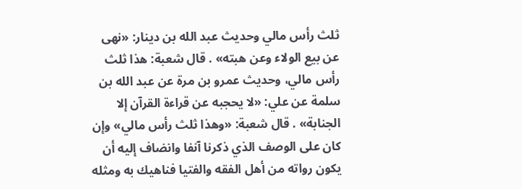ثلث رأس مالي وحديث عبد الله بن دينار: «نهى عن بيع الولاء وعن هبته» . قال شعبة: هذا ثلث رأس مالي، وحديث عمرو بن مرة عن عبد الله بن سلمة عن علي: «لا يحجبه عن قراءة القرآن إلا الجنابة» . قال شعبة: «وهذا ثلث رأس مالي» وإن كان على الوصف الذي ذكرنا آنفا وانضاف إليه أن يكون رواته من أهل الفقه والفتيا فناهيك به ومثله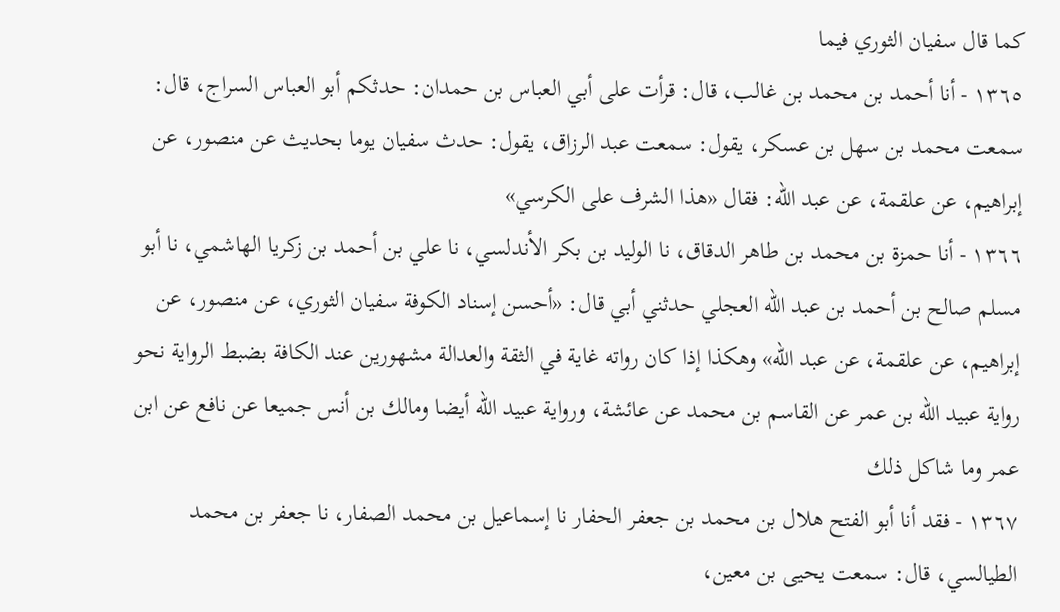كما قال سفيان الثوري فيما
١٣٦٥ - أنا أحمد بن محمد بن غالب، قال: قرأت على أبي العباس بن حمدان: حدثكم أبو العباس السراج، قال: سمعت محمد بن سهل بن عسكر، يقول: سمعت عبد الرزاق، يقول: حدث سفيان يوما بحديث عن منصور، عن إبراهيم، عن علقمة، عن عبد الله: فقال «هذا الشرف على الكرسي»
١٣٦٦ - أنا حمزة بن محمد بن طاهر الدقاق، نا الوليد بن بكر الأندلسي، نا علي بن أحمد بن زكريا الهاشمي، نا أبو مسلم صالح بن أحمد بن عبد الله العجلي حدثني أبي قال: «أحسن إسناد الكوفة سفيان الثوري، عن منصور، عن إبراهيم، عن علقمة، عن عبد الله» وهكذا إذا كان رواته غاية في الثقة والعدالة مشهورين عند الكافة بضبط الرواية نحو رواية عبيد الله بن عمر عن القاسم بن محمد عن عائشة، ورواية عبيد الله أيضا ومالك بن أنس جميعا عن نافع عن ابن عمر وما شاكل ذلك
١٣٦٧ - فقد أنا أبو الفتح هلال بن محمد بن جعفر الحفار نا إسماعيل بن محمد الصفار، نا جعفر بن محمد الطيالسي، قال: سمعت يحيى بن معين،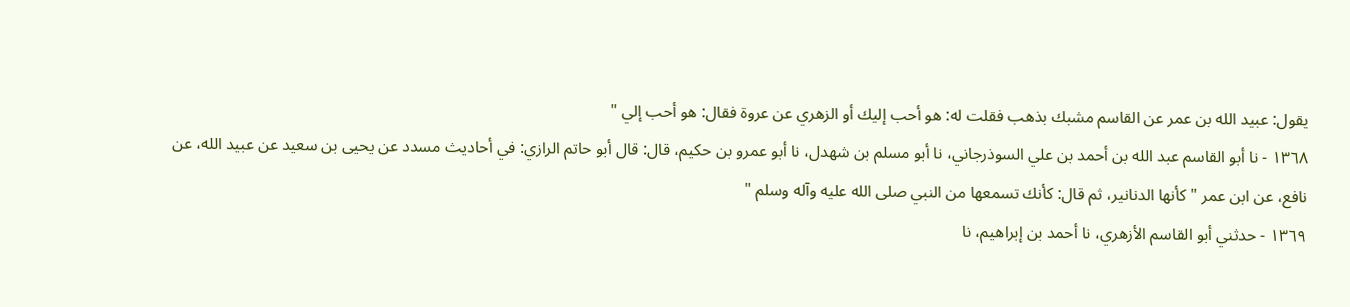يقول: عبيد الله بن عمر عن القاسم مشبك بذهب فقلت له: هو أحب إليك أو الزهري عن عروة فقال: هو أحب إلي "
١٣٦٨ - نا أبو القاسم عبد الله بن أحمد بن علي السوذرجاني، نا أبو مسلم بن شهدل، نا أبو عمرو بن حكيم، قال: قال أبو حاتم الرازي: في أحاديث مسدد عن يحيى بن سعيد عن عبيد الله، عن نافع، عن ابن عمر " كأنها الدنانير، ثم قال: كأنك تسمعها من النبي صلى الله عليه وآله وسلم "
١٣٦٩ - حدثني أبو القاسم الأزهري، نا أحمد بن إبراهيم، نا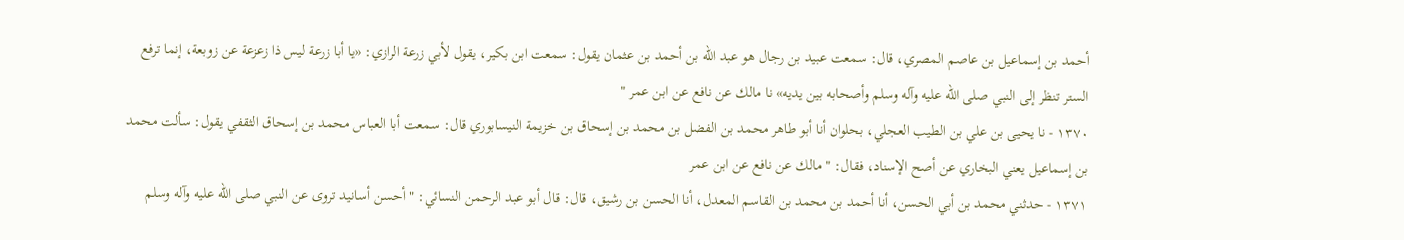أحمد بن إسماعيل بن عاصم المصري، قال: سمعت عبيد بن رجال هو عبد الله بن أحمد بن عثمان يقول: سمعت ابن بكير، يقول لأبي زرعة الرازي: «يا أبا زرعة ليس ذا زعزعة عن زوبعة، إنما ترفع الستر تنظر إلى النبي صلى الله عليه وآله وسلم وأصحابه بين يديه» نا مالك عن نافع عن ابن عمر "
١٣٧٠ - نا يحيى بن علي بن الطيب العجلي، بحلوان أنا أبو طاهر محمد بن الفضل بن محمد بن إسحاق بن خزيمة النيسابوري قال: سمعت أبا العباس محمد بن إسحاق الثقفي يقول: سألت محمد بن إسماعيل يعني البخاري عن أصح الإسناد، فقال: " مالك عن نافع عن ابن عمر
١٣٧١ - حدثني محمد بن أبي الحسن، أنا أحمد بن محمد بن القاسم المعدل، أنا الحسن بن رشيق، قال: قال أبو عبد الرحمن النسائي: " أحسن أسانيد تروى عن النبي صلى الله عليه وآله وسلم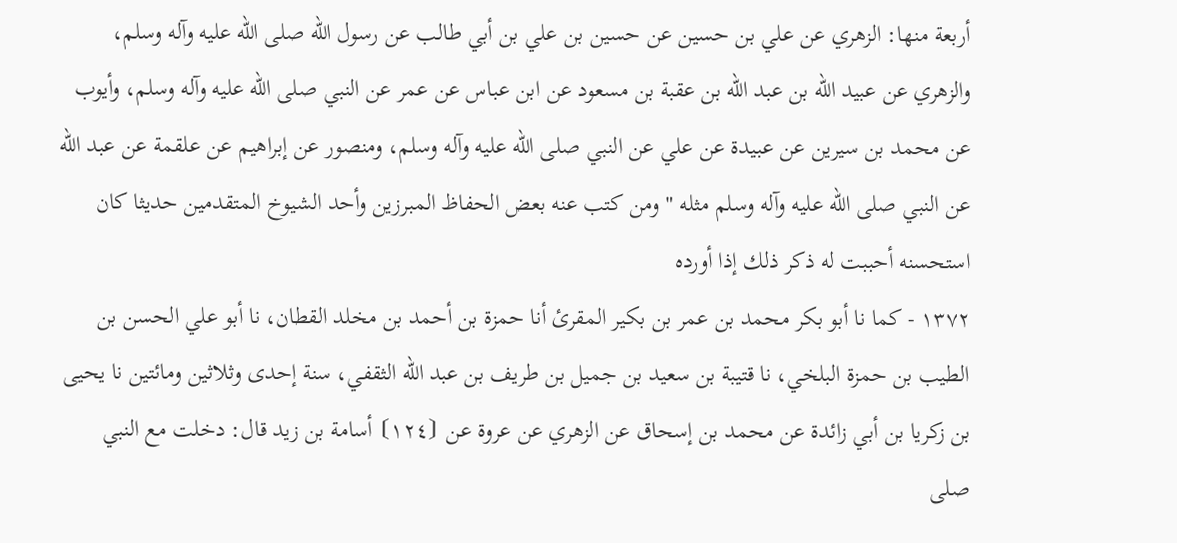أربعة منها: الزهري عن علي بن حسين عن حسين بن علي بن أبي طالب عن رسول الله صلى الله عليه وآله وسلم، والزهري عن عبيد الله بن عبد الله بن عقبة بن مسعود عن ابن عباس عن عمر عن النبي صلى الله عليه وآله وسلم، وأيوب عن محمد بن سيرين عن عبيدة عن علي عن النبي صلى الله عليه وآله وسلم، ومنصور عن إبراهيم عن علقمة عن عبد الله عن النبي صلى الله عليه وآله وسلم مثله " ومن كتب عنه بعض الحفاظ المبرزين وأحد الشيوخ المتقدمين حديثا كان استحسنه أحببت له ذكر ذلك إذا أورده
١٣٧٢ - كما نا أبو بكر محمد بن عمر بن بكير المقرئ أنا حمزة بن أحمد بن مخلد القطان، نا أبو علي الحسن بن الطيب بن حمزة البلخي، نا قتيبة بن سعيد بن جميل بن طريف بن عبد الله الثقفي، سنة إحدى وثلاثين ومائتين نا يحيى بن زكريا بن أبي زائدة عن محمد بن إسحاق عن الزهري عن عروة عن ⦗١٢٤⦘ أسامة بن زيد قال: دخلت مع النبي صلى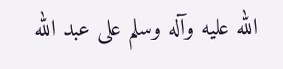الله عليه وآله وسلم على عبد الله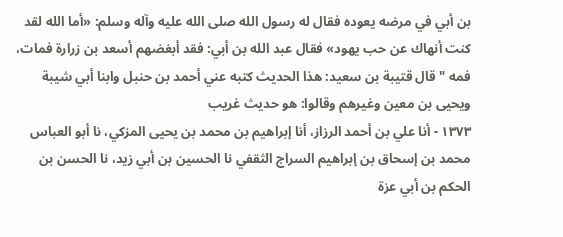بن أبي في مرضه يعوده فقال له رسول الله صلى الله عليه وآله وسلم: «أما الله لقد كنت أنهاك عن حب يهود» فقال عبد الله بن أبي: فقد أبغضهم أسعد بن زرارة فمات، فمه " قال قتيبة بن سعيد: هذا الحديث كتبه عني أحمد بن حنبل وابنا أبي شيبة ويحيى بن معين وغيرهم وقالوا: هو حديث غريب
١٣٧٣ - أنا علي بن أحمد الرزاز، أنا إبراهيم بن محمد بن يحيى المزكي، نا أبو العباس محمد بن إسحاق بن إبراهيم السراج الثقفي نا الحسين بن أبي زيد، نا الحسن بن الحكم بن أبي عزة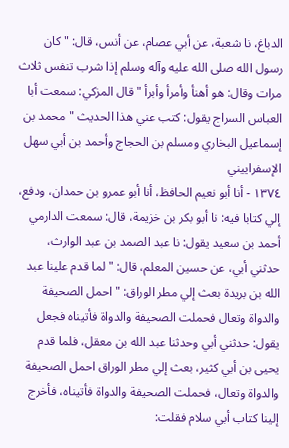الدباغ، نا شعبة، عن أبي عصام، عن أنس، قال: " كان رسول الله صلى الله عليه وآله وسلم إذا شرب تنفس ثلاث مرات وقال: هو أهنأ وأمرأ وأبرأ " قال المزكي: سمعت أبا العباس السراج يقول: كتب عني هذا الحديث " محمد بن إسماعيل البخاري ومسلم بن الحجاج وأحمد بن أبي سهل الإسفراييني
١٣٧٤ - أنا أبو نعيم الحافظ، أنا أبو عمرو بن حمدان، ودفع، إلي كتابا فيه: نا أبو بكر بن خزيمة، قال: سمعت الدارمي أحمد بن سعيد يقول: نا عبد الصمد بن عبد الوارث، حدثني أبي، عن حسين المعلم، قال: " لما قدم علينا عبد الله بن بريدة بعث إلي مطر الوراق: " احمل الصحيفة والدواة وتعال فحملت الصحيفة والدواة فأتيناه فجعل يقول: حدثني أبي وحدثنا عبد الله بن معقل، فلما قدم يحيى بن أبي كثير، بعث إلي مطر الوراق احمل الصحيفة والدواة وتعال، فحملت الصحيفة والدواة فأتيناه، فأخرج إلينا كتاب أبي سلام فقلت: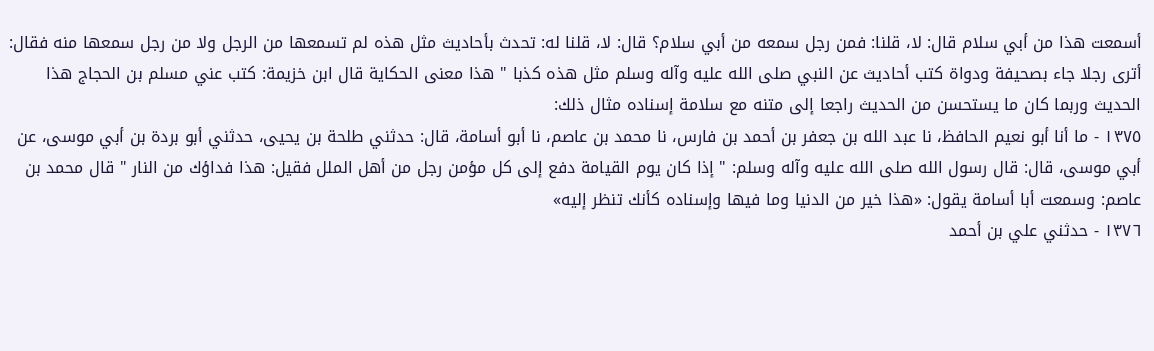أسمعت هذا من أبي سلام قال: لا، قلنا: فمن رجل سمعه من أبي سلام؟ قال: لا، قلنا له: تحدث بأحاديث مثل هذه لم تسمعها من الرجل ولا من رجل سمعها منه فقال: أترى رجلا جاء بصحيفة ودواة كتب أحاديث عن النبي صلى الله عليه وآله وسلم مثل هذه كذبا " هذا معنى الحكاية قال ابن خزيمة: كتب عني مسلم بن الحجاج هذا الحديث وربما كان ما يستحسن من الحديث راجعا إلى متنه مع سلامة إسناده مثال ذلك:
١٣٧٥ - ما أنا أبو نعيم الحافظ، نا عبد الله بن جعفر بن أحمد بن فارس، نا محمد بن عاصم، نا أبو أسامة، قال: حدثني طلحة بن يحيى، حدثني أبو بردة بن أبي موسى، عن أبي موسى، قال: قال رسول الله صلى الله عليه وآله وسلم: " إذا كان يوم القيامة دفع إلى كل مؤمن رجل من أهل الملل فقيل: هذا فداؤك من النار " قال محمد بن عاصم: وسمعت أبا أسامة يقول: «هذا خير من الدنيا وما فيها وإسناده كأنك تنظر إليه»
١٣٧٦ - حدثني علي بن أحمد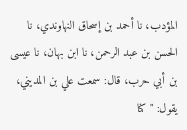المؤدب، نا أحمد بن إسحاق النهاوندي، نا الحسن بن عبد الرحمن، نا ابن بهان، نا عيسى بن أبي حرب، قال: سمعت علي بن المديني، يقول: " كنا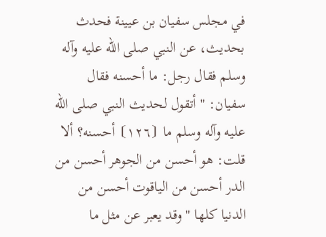في مجلس سفيان بن عيينة فحدث بحديث، عن النبي صلى الله عليه وآله وسلم فقال رجل: ما أحسنه فقال سفيان: " أتقول لحديث النبي صلى الله عليه وآله وسلم ما ⦗١٢٦⦘ أحسنه؟ ألا قلت: هو أحسن من الجوهر أحسن من الدر أحسن من الياقوت أحسن من الدنيا كلها " وقد يعبر عن مثل ما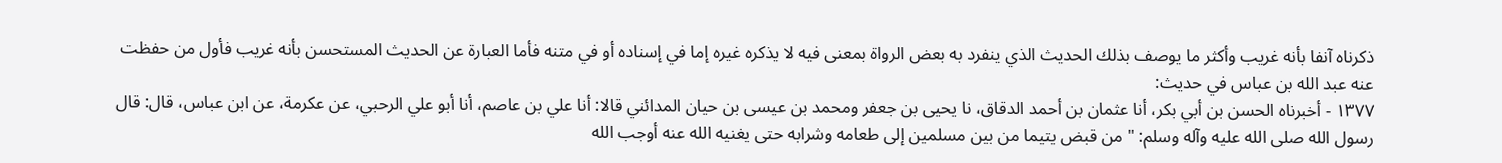ذكرناه آنفا بأنه غريب وأكثر ما يوصف بذلك الحديث الذي ينفرد به بعض الرواة بمعنى فيه لا يذكره غيره إما في إسناده أو في متنه فأما العبارة عن الحديث المستحسن بأنه غريب فأول من حفظت عنه عبد الله بن عباس في حديث:
١٣٧٧ - أخبرناه الحسن بن أبي بكر، أنا عثمان بن أحمد الدقاق، نا يحيى بن جعفر ومحمد بن عيسى بن حيان المدائني قالا: أنا علي بن عاصم، أنا أبو علي الرحبي، عن عكرمة، عن ابن عباس، قال: قال رسول الله صلى الله عليه وآله وسلم: " من قبض يتيما من بين مسلمين إلى طعامه وشرابه حتى يغنيه الله عنه أوجب الله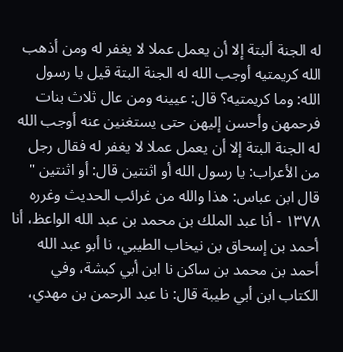له الجنة ألبتة إلا أن يعمل عملا لا يغفر له ومن أذهب الله كريمتيه أوجب الله له الجنة البتة قيل يا رسول الله: وما كريمتيه؟ قال: عيينه ومن عال ثلاث بنات فرحمهن وأحسن إليهن حتى يستغنين عنه أوجب الله له الجنة البتة إلا أن يعمل عملا لا يغفر له فقال رجل من الأعراب: يا رسول الله أو اثنتين قال: أو اثنتين " قال ابن عباس: هذا والله من غرائب الحديث وغرره
١٣٧٨ - أنا عبد الملك بن محمد بن عبد الله الواعظ، أنا أحمد بن إسحاق بن نيخاب الطيبي، نا أبو عبد الله أحمد بن محمد بن ساكن نا ابن أبي كبشة، وفي الكتاب ابن أبي طيبة قال: نا عبد الرحمن بن مهدي،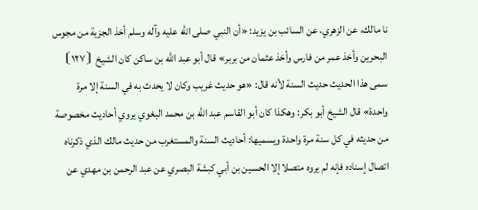نا مالك، عن الزهري، عن السائب بن يزيد: «أن النبي صلى الله عليه وآله وسلم أخذ الجزية من مجوس البحرين وأخذ عمر من فارس وأخذ عثمان من بربر» قال أبو عبد الله بن ساكن كان الشيخ ⦗١٢٧⦘ سمى هذا الحديث حديث السنة لأنه قال: «هو حديث غريب وكان لا يحدث به في السنة إلا مرة واحدة» قال الشيخ أبو بكر: وهكذا كان أبو القاسم عبد الله بن محمد البغوي يروي أحاديث مخصوصة من حديثه في كل سنة مرة واحدة ويسميها: أحاديث السنة والمستغرب من حديث مالك الذي ذكرناه اتصال إسناده فإنه لم يروه متصلا إلا الحسين بن أبي كبشة البصري عن عبد الرحمن بن مهدي عن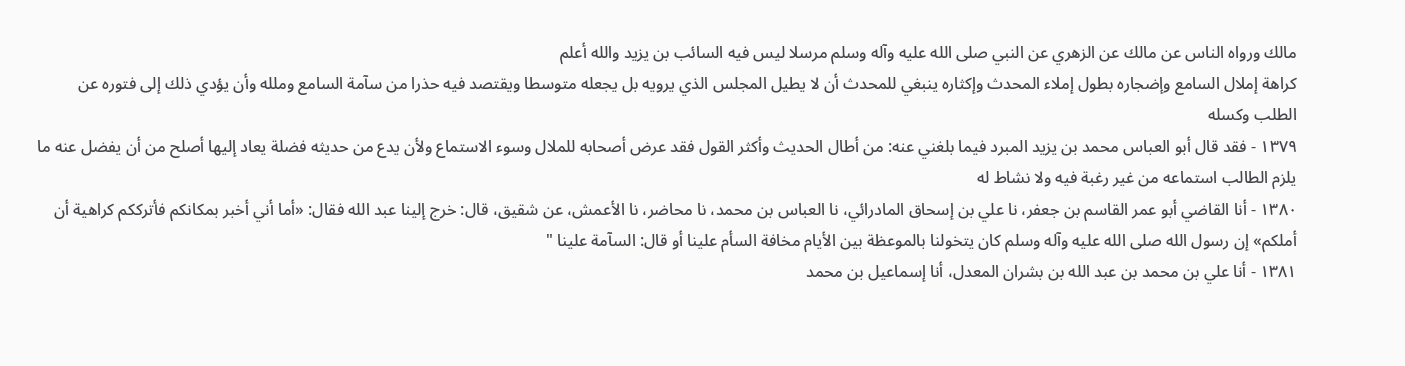مالك ورواه الناس عن مالك عن الزهري عن النبي صلى الله عليه وآله وسلم مرسلا ليس فيه السائب بن يزيد والله أعلم
كراهة إملال السامع وإضجاره بطول إملاء المحدث وإكثاره ينبغي للمحدث أن لا يطيل المجلس الذي يرويه بل يجعله متوسطا ويقتصد فيه حذرا من سآمة السامع وملله وأن يؤدي ذلك إلى فتوره عن الطلب وكسله
١٣٧٩ - فقد قال أبو العباس محمد بن يزيد المبرد فيما بلغني عنه: من أطال الحديث وأكثر القول فقد عرض أصحابه للملال وسوء الاستماع ولأن يدع من حديثه فضلة يعاد إليها أصلح من أن يفضل عنه ما يلزم الطالب استماعه من غير رغبة فيه ولا نشاط له
١٣٨٠ - أنا القاضي أبو عمر القاسم بن جعفر، نا علي بن إسحاق المادرائي، نا العباس بن محمد، نا محاضر، نا الأعمش، عن شقيق، قال: خرج إلينا عبد الله فقال: «أما أني أخبر بمكانكم فأترككم كراهية أن أملكم» إن رسول الله صلى الله عليه وآله وسلم كان يتخولنا بالموعظة بين الأيام مخافة السأم علينا أو قال: السآمة علينا "
١٣٨١ - أنا علي بن محمد بن عبد الله بن بشران المعدل، أنا إسماعيل بن محمد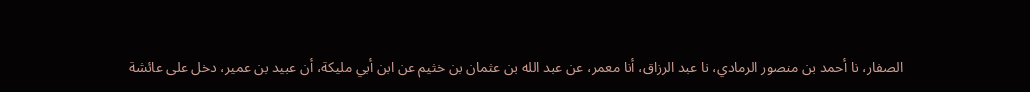الصفار، نا أحمد بن منصور الرمادي، نا عبد الرزاق، أنا معمر، عن عبد الله بن عثمان بن خثيم عن ابن أبي مليكة، أن عبيد بن عمير، دخل على عائشة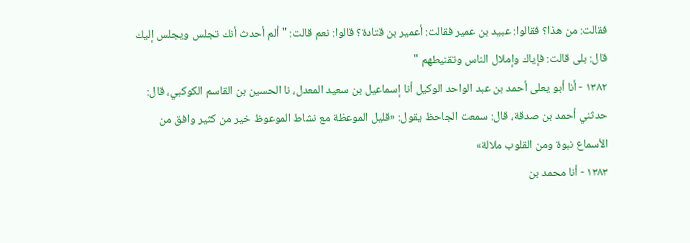فقالت: من هذا؟ فقالوا: عبيد بن عمير فقالت: أعمير بن قتادة؟ قالوا: نعم قالت: " ألم أحدث أنك تجلس ويجلس إليك قال: بلى قالت: فإياك وإملال الناس وتقنيطهم "
١٣٨٢ - أنا أبو يعلى أحمد بن عبد الواحد الوكيل أنا إسماعيل بن سعيد المعدل، نا الحسين بن القاسم الكوكبي، قال: حدثني أحمد بن صدقة، قال: سمعت الجاحظ يقول: «قليل الموعظة مع نشاط الموعوظ خير من كثير وافق من الأسماع نبوة ومن القلوب ملالة»
١٣٨٣ - أنا محمد بن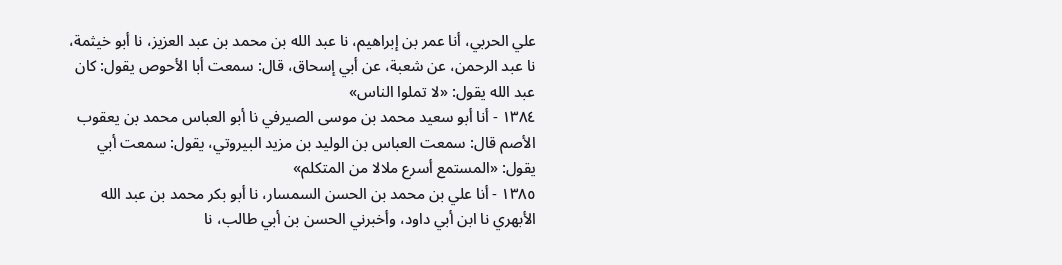علي الحربي، أنا عمر بن إبراهيم، نا عبد الله بن محمد بن عبد العزيز، نا أبو خيثمة، نا عبد الرحمن، عن شعبة، عن أبي إسحاق، قال: سمعت أبا الأحوص يقول: كان عبد الله يقول: «لا تملوا الناس»
١٣٨٤ - أنا أبو سعيد محمد بن موسى الصيرفي نا أبو العباس محمد بن يعقوب الأصم قال: سمعت العباس بن الوليد بن مزيد البيروتي، يقول: سمعت أبي يقول: «المستمع أسرع ملالا من المتكلم»
١٣٨٥ - أنا علي بن محمد بن الحسن السمسار، نا أبو بكر محمد بن عبد الله الأبهري نا ابن أبي داود، وأخبرني الحسن بن أبي طالب، نا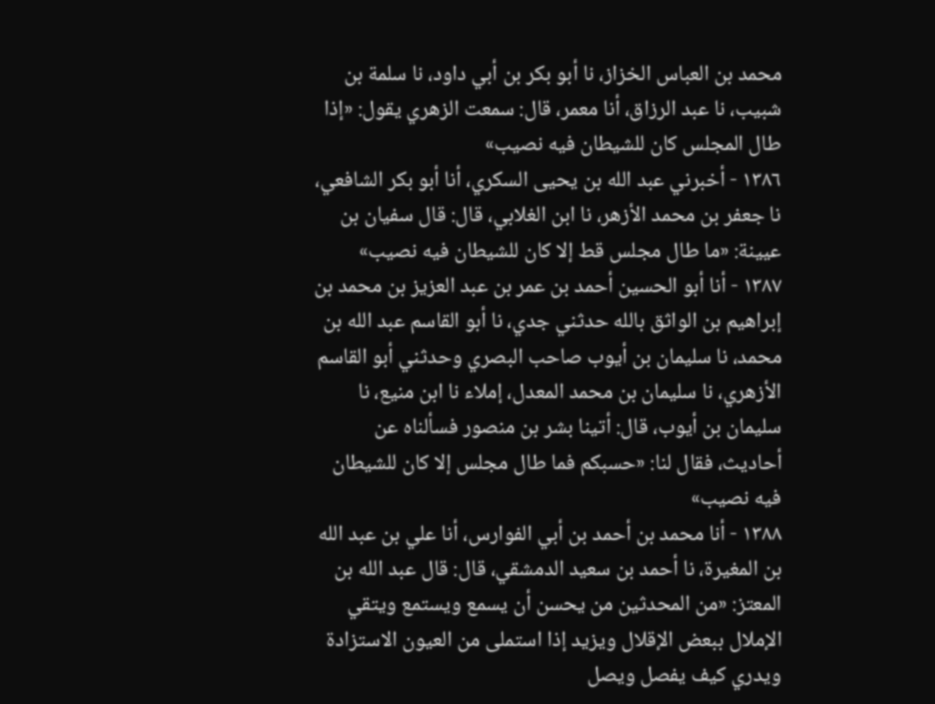محمد بن العباس الخزاز، نا أبو بكر بن أبي داود، نا سلمة بن شبيب، نا عبد الرزاق، أنا معمر، قال: سمعت الزهري يقول: «إذا طال المجلس كان للشيطان فيه نصيب»
١٣٨٦ - أخبرني عبد الله بن يحيى السكري، أنا أبو بكر الشافعي، نا جعفر بن محمد الأزهر، نا ابن الغلابي، قال: قال سفيان بن عيينة: «ما طال مجلس قط إلا كان للشيطان فيه نصيب»
١٣٨٧ - أنا أبو الحسين أحمد بن عمر بن عبد العزيز بن محمد بن إبراهيم بن الواثق بالله حدثني جدي، نا أبو القاسم عبد الله بن محمد، نا سليمان بن أيوب صاحب البصري وحدثني أبو القاسم الأزهري، نا سليمان بن محمد المعدل، إملاء نا ابن منيع، نا سليمان بن أيوب، قال: أتينا بشر بن منصور فسألناه عن أحاديث، فقال لنا: «حسبكم فما طال مجلس إلا كان للشيطان فيه نصيب»
١٣٨٨ - أنا محمد بن أحمد بن أبي الفوارس، أنا علي بن عبد الله بن المغيرة، نا أحمد بن سعيد الدمشقي، قال: قال عبد الله بن المعتز: «من المحدثين من يحسن أن يسمع ويستمع ويتقي الإملال ببعض الإقلال ويزيد إذا استملى من العيون الاستزادة ويدري كيف يفصل ويصل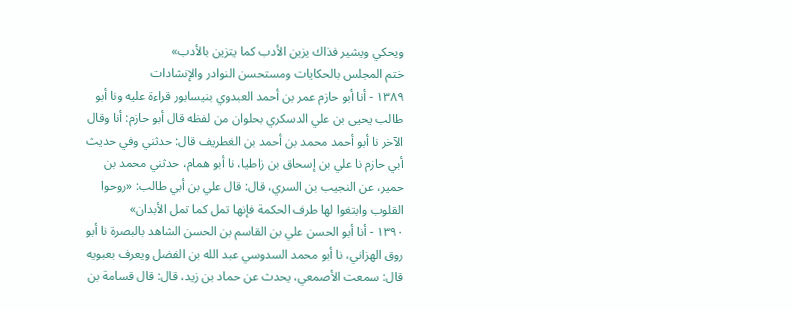ويحكي ويشير فذاك يزين الأدب كما يتزين بالأدب»
ختم المجلس بالحكايات ومستحسن النوادر والإنشادات
١٣٨٩ - أنا أبو حازم عمر بن أحمد العبدوي بنيسابور قراءة عليه ونا أبو طالب يحيى بن علي الدسكري بحلوان من لفظه قال أبو حازم: أنا وقال الآخر نا أبو أحمد محمد بن أحمد بن الغطريف قال: حدثني وفي حديث أبي حازم نا علي بن إسحاق بن زاطيا، نا أبو همام، حدثني محمد بن حمير، عن النجيب بن السري، قال: قال علي بن أبي طالب: «روحوا القلوب وابتغوا لها طرف الحكمة فإنها تمل كما تمل الأبدان»
١٣٩٠ - أنا أبو الحسن علي بن القاسم بن الحسن الشاهد بالبصرة نا أبو روق الهزاني، نا أبو محمد السدوسي عبد الله بن الفضل ويعرف بعبويه قال: سمعت الأصمعي، يحدث عن حماد بن زيد، قال: قال قسامة بن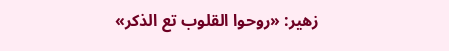زهير: «روحوا القلوب تع الذكر»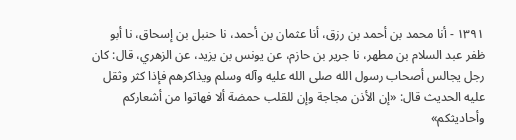١٣٩١ - أنا محمد بن أحمد بن رزق، أنا عثمان بن أحمد، نا حنبل بن إسحاق، نا أبو ظفر عبد السلام بن مطهر، نا جرير بن حازم، عن يونس بن يزيد، عن الزهري، قال: كان رجل يجالس أصحاب رسول الله صلى الله عليه وآله وسلم ويذاكرهم فإذا كثر وثقل عليه الحديث قال: «إن الأذن مجاجة وإن للقلب حمضة ألا فهاتوا من أشعاركم وأحاديثكم»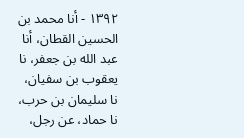١٣٩٢ - أنا محمد بن الحسين القطان، أنا عبد الله بن جعفر، نا يعقوب بن سفيان، نا سليمان بن حرب، نا حماد، عن رجل،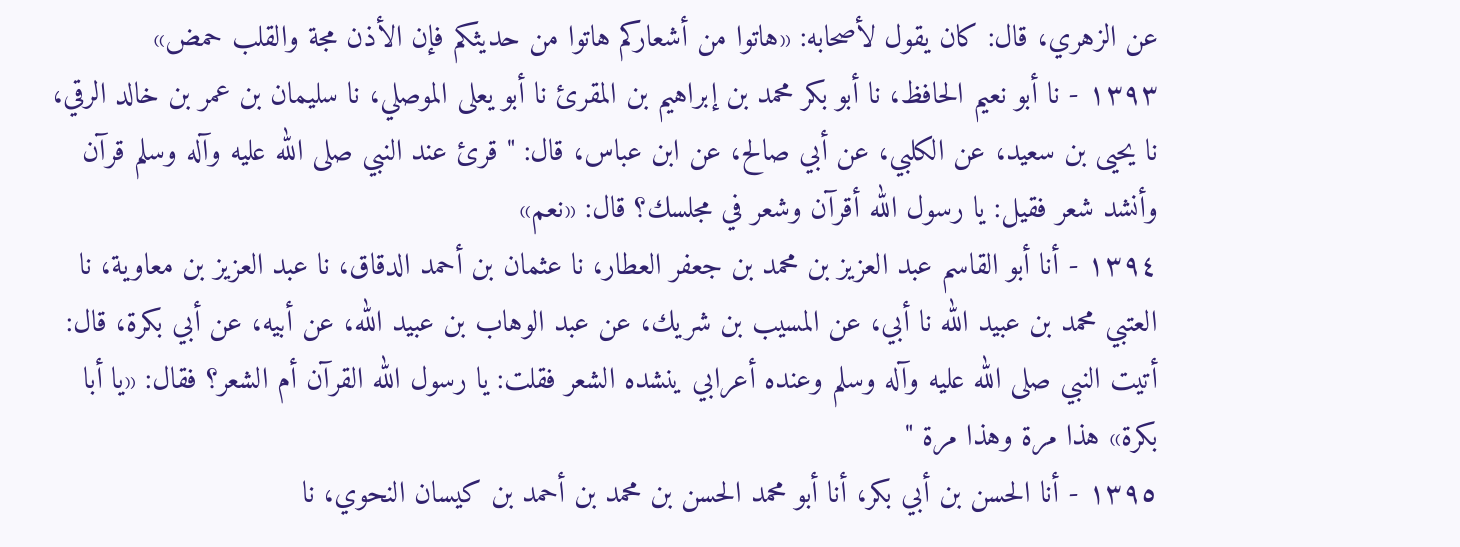عن الزهري، قال: كان يقول لأصحابه: «هاتوا من أشعاركم هاتوا من حديثكم فإن الأذن مجة والقلب حمض»
١٣٩٣ - نا أبو نعيم الحافظ، نا أبو بكر محمد بن إبراهيم بن المقرئ نا أبو يعلى الموصلي، نا سليمان بن عمر بن خالد الرقي، نا يحيى بن سعيد، عن الكلبي، عن أبي صالح، عن ابن عباس، قال: " قرئ عند النبي صلى الله عليه وآله وسلم قرآن وأنشد شعر فقيل: يا رسول الله أقرآن وشعر في مجلسك؟ قال: «نعم»
١٣٩٤ - أنا أبو القاسم عبد العزيز بن محمد بن جعفر العطار، نا عثمان بن أحمد الدقاق، نا عبد العزيز بن معاوية، نا العتبي محمد بن عبيد الله نا أبي، عن المسيب بن شريك، عن عبد الوهاب بن عبيد الله، عن أبيه، عن أبي بكرة، قال: أتيت النبي صلى الله عليه وآله وسلم وعنده أعرابي ينشده الشعر فقلت: يا رسول الله القرآن أم الشعر؟ فقال: «يا أبا بكرة» هذا مرة وهذا مرة "
١٣٩٥ - أنا الحسن بن أبي بكر، أنا أبو محمد الحسن بن محمد بن أحمد بن كيسان النحوي، نا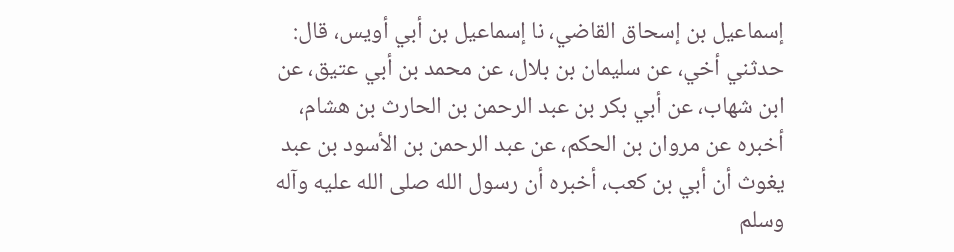إسماعيل بن إسحاق القاضي، نا إسماعيل بن أبي أويس، قال: حدثني أخي، عن سليمان بن بلال، عن محمد بن أبي عتيق، عن ابن شهاب، عن أبي بكر بن عبد الرحمن بن الحارث بن هشام، أخبره عن مروان بن الحكم، عن عبد الرحمن بن الأسود بن عبد يغوث أن أبي بن كعب، أخبره أن رسول الله صلى الله عليه وآله وسلم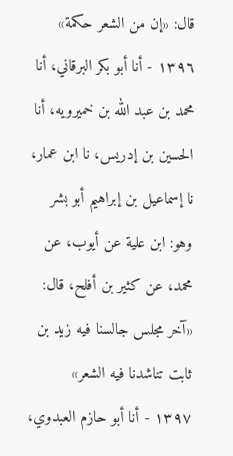قال: «إن من الشعر حكمة»
١٣٩٦ - أنا أبو بكر البرقاني، أنا محمد بن عبد الله بن خميرويه، أنا الحسين بن إدريس، نا ابن عمار، نا إسماعيل بن إبراهيم أبو بشر وهو: ابن علية عن أيوب، عن محمد، عن كثير بن أفلح، قال: «آخر مجلس جالسنا فيه زيد بن ثابت تناشدنا فيه الشعر»
١٣٩٧ - أنا أبو حازم العبدوي،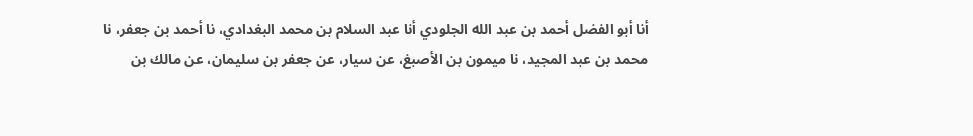أنا أبو الفضل أحمد بن عبد الله الجلودي أنا عبد السلام بن محمد البغدادي، نا أحمد بن جعفر، نا محمد بن عبد المجيد، نا ميمون بن الأصبغ، عن سيار، عن جعفر بن سليمان، عن مالك بن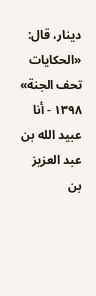دينار، قال: «الحكايات تحف الجنة»
١٣٩٨ - أنا عبيد الله بن عبد العزيز بن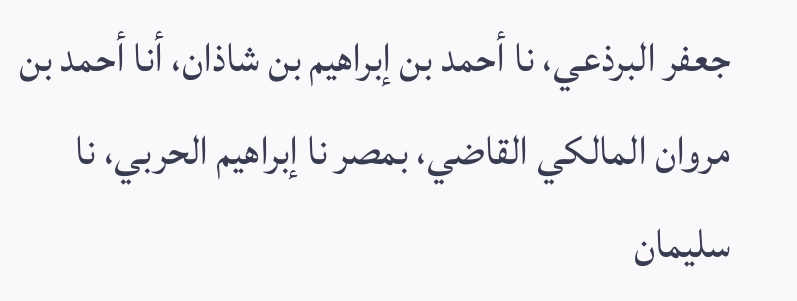جعفر البرذعي، نا أحمد بن إبراهيم بن شاذان، أنا أحمد بن مروان المالكي القاضي، بمصر نا إبراهيم الحربي، نا سليمان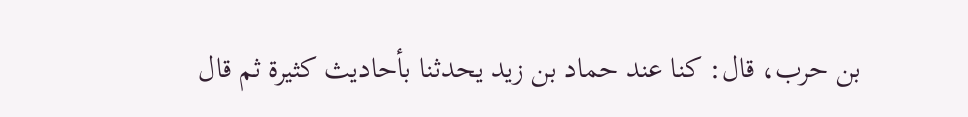بن حرب، قال: كنا عند حماد بن زيد يحدثنا بأحاديث كثيرة ثم قال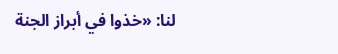لنا: «خذوا في أبراز الجنة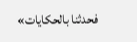فحدثنا بالحكايات»